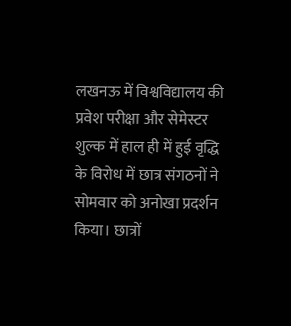लखनऊ में विश्वविद्यालय की प्रवेश परीक्षा और सेमेस्टर शुल्क में हाल ही में हुई वृद्धि के विरोध में छात्र संगठनों ने सोमवार को अनोखा प्रदर्शन किया। छात्रों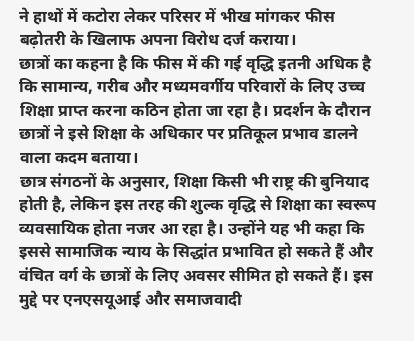ने हाथों में कटोरा लेकर परिसर में भीख मांगकर फीस बढ़ोतरी के खिलाफ अपना विरोध दर्ज कराया।
छात्रों का कहना है कि फीस में की गई वृद्धि इतनी अधिक है कि सामान्य, गरीब और मध्यमवर्गीय परिवारों के लिए उच्च शिक्षा प्राप्त करना कठिन होता जा रहा है। प्रदर्शन के दौरान छात्रों ने इसे शिक्षा के अधिकार पर प्रतिकूल प्रभाव डालने वाला कदम बताया।
छात्र संगठनों के अनुसार, शिक्षा किसी भी राष्ट्र की बुनियाद होती है, लेकिन इस तरह की शुल्क वृद्धि से शिक्षा का स्वरूप व्यवसायिक होता नजर आ रहा है। उन्होंने यह भी कहा कि इससे सामाजिक न्याय के सिद्धांत प्रभावित हो सकते हैं और वंचित वर्ग के छात्रों के लिए अवसर सीमित हो सकते हैं। इस मुद्दे पर एनएसयूआई और समाजवादी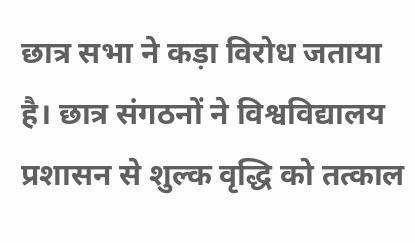छात्र सभा ने कड़ा विरोध जताया है। छात्र संगठनों ने विश्वविद्यालय प्रशासन से शुल्क वृद्धि को तत्काल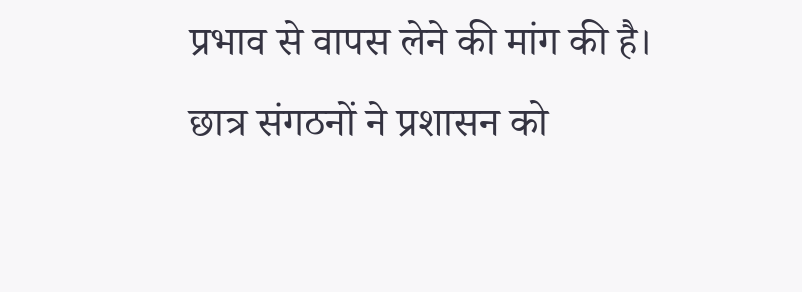प्रभाव से वापस लेने की मांग की है।
छात्र संगठनों ने प्रशासन को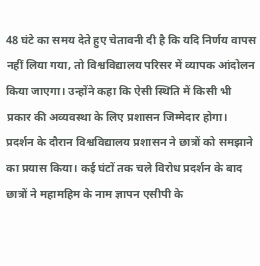48 घंटे का समय देते हुए चेतावनी दी है कि यदि निर्णय वापस नहीं लिया गया, तो विश्वविद्यालय परिसर में व्यापक आंदोलन किया जाएगा। उन्होंने कहा कि ऐसी स्थिति में किसी भी प्रकार की अव्यवस्था के लिए प्रशासन जिम्मेदार होगा। प्रदर्शन के दौरान विश्वविद्यालय प्रशासन ने छात्रों को समझाने का प्रयास किया। कई घंटों तक चले विरोध प्रदर्शन के बाद छात्रों ने महामहिम के नाम ज्ञापन एसीपी के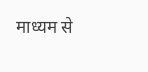माध्यम से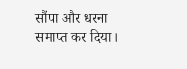सौंपा और धरना समाप्त कर दिया।